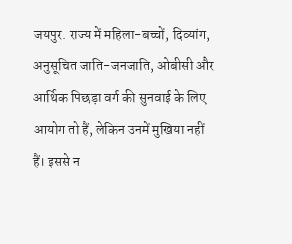जयपुर. राज्य में महिला-बच्चों, दिव्यांग, अनुसूचित जाति-जनजाति, ओबीसी और आर्थिक पिछड़ा वर्ग की सुनवाई के लिए आयोग तो हैं, लेकिन उनमें मुखिया नहीं हैं। इससे न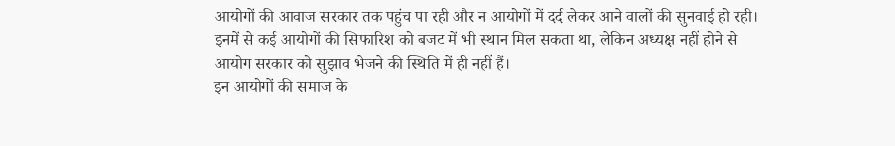आयोगों की आवाज सरकार तक पहुंच पा रही और न आयोगों में दर्द लेकर आने वालों की सुनवाई हो रही। इनमें से कई आयोगों की सिफारिश को बजट में भी स्थान मिल सकता था, लेकिन अध्यक्ष नहीं होने से आयोग सरकार को सुझाव भेजने की स्थिति में ही नहीं हैं।
इन आयोगों की समाज के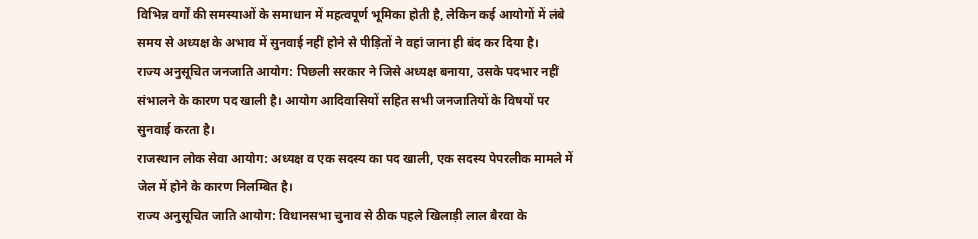विभिन्न वर्गों की समस्याओं के समाधान में महत्वपूर्ण भूमिका होती है, लेकिन कई आयोगों में लंबे समय से अध्यक्ष के अभाव में सुनवाई नहीं होने से पीड़ितों ने वहां जाना ही बंद कर दिया है।
राज्य अनुसूचित जनजाति आयोग: पिछली सरकार ने जिसे अध्यक्ष बनाया, उसके पदभार नहीं संभालने के कारण पद खाली है। आयोग आदिवासियों सहित सभी जनजातियों के विषयों पर सुनवाई करता है।
राजस्थान लोक सेवा आयोग: अध्यक्ष व एक सदस्य का पद खाली, एक सदस्य पेपरलीक मामले में जेल में होने के कारण निलम्बित है।
राज्य अनुसूचित जाति आयोग: विधानसभा चुनाव से ठीक पहले खिलाड़ी लाल बैरवा के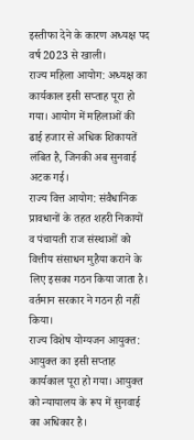इस्तीफा देने के कारण अध्यक्ष पद वर्ष 2023 से खाली।
राज्य महिला आयोग: अध्यक्ष का कार्यकाल इसी सप्ताह पूरा हो गया। आयोग में महिलाओं की ढाई हजार से अधिक शिकायतें लंबित है, जिनकी अब सुनवाई अटक गई।
राज्य वित्त आयोग: संवैधानिक प्रावधानों के तहत शहरी निकायों व पंचायती राज संस्थाओं को वित्तीय संसाधन मुहैया कराने के लिए इसका गठन किया जाता है। वर्तमान सरकार ने गठन ही नहीं किया।
राज्य विशेष योग्यजन आयुक्त: आयुक्त का इसी सप्ताह कार्यकाल पूरा हो गया। आयुक्त को न्यायालय के रूप में सुनवाई का अधिकार है।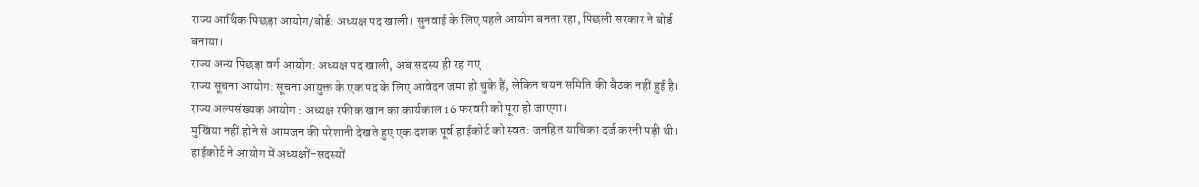राज्य आर्थिक पिछड़ा आयोग/बोर्ड: अध्यक्ष पद खाली। सुनवाई के लिए पहले आयोग बनता रहा, पिछली सरकार ने बोर्ड बनाया।
राज्य अन्य पिछड़ा वर्ग आयोग: अध्यक्ष पद खाली, अब सदस्य ही रह गए
राज्य सूचना आयोग: सूचना आयुक्त के एक पद के लिए आवेदन जमा हो चुके हैं, लेकिन चयन समिति की बैठक नहीं हुई है।
राज्य अल्पसंख्यक आयोग : अध्यक्ष रफीक खान का कार्यकाल 16 फरवरी को पूरा हो जाएगा।
मुखिया नहीं होने से आमजन की परेशानी देखते हुए एक दशक पूर्व हाईकोर्ट को स्वत: जनहित याचिका दर्ज करनी पड़ी थी। हाईकोर्ट ने आयोग में अध्यक्षों-सदस्यों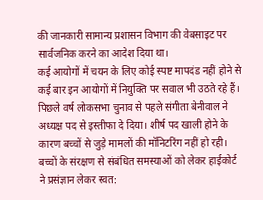की जानकारी सामान्य प्रशासन विभाग की वेबसाइट पर सार्वजनिक करने का आदेश दिया था।
कई आयोगों में चयन के लिए कोई स्पष्ट मापदंड नहीं होने से कई बार इन आयोगों में नियुक्ति पर सवाल भी उठते रहे हैं।
पिछले वर्ष लोकसभा चुनाव से पहले संगीता बेनीवाल ने अध्यक्ष पद से इस्तीफा दे दिया। शीर्ष पद खाली होने के कारण बच्चों से जुड़े मामलों की मॉनिटरिंग नहीं हो रही। बच्चों के संरक्षण से संबंधित समस्याओं को लेकर हाईकोर्ट ने प्रसंज्ञान लेकर स्वत: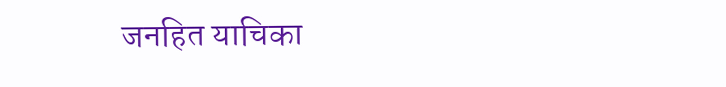जनहित याचिका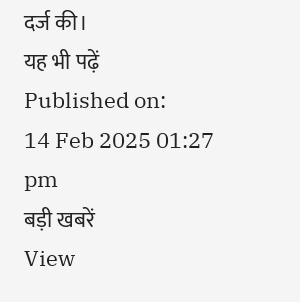दर्ज की।
यह भी पढ़ें
Published on:
14 Feb 2025 01:27 pm
बड़ी खबरें
View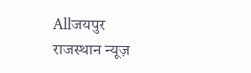Allजयपुर
राजस्थान न्यूज़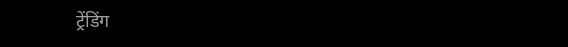ट्रेंडिंग